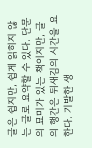글은 쉽지만, 쉽게 읽히지 않는 글로 요약할 수 있다. 단문의 묘미가 있는 책이지만, 글의 행간은 뒤새김의 시간을 요한다. 기발한 생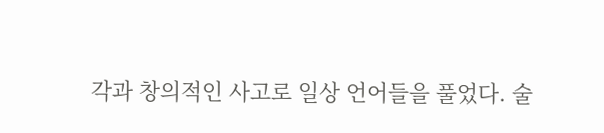각과 창의적인 사고로 일상 언어들을 풀었다. 술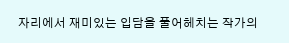자리에서 재미있는 입담을 풀어헤치는 작가의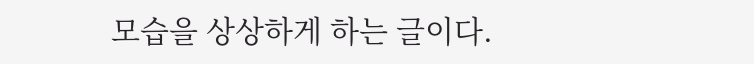모습을 상상하게 하는 글이다.